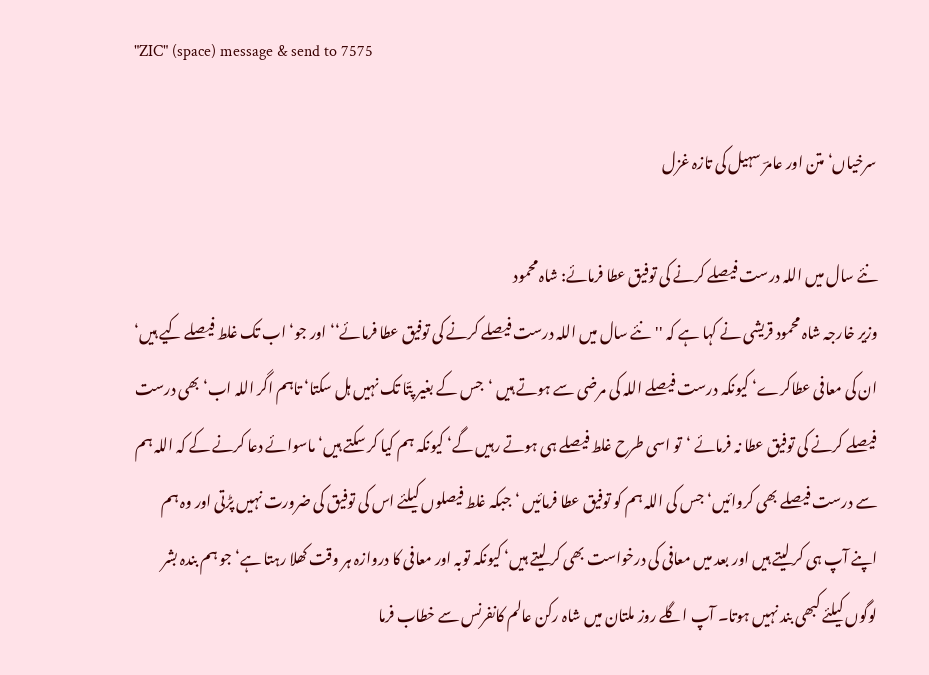"ZIC" (space) message & send to 7575

سرخیاں‘ متن اور عامرؔ سہیل کی تازہ غزل

نئے سال میں اللہ درست فیصلے کرنے کی توفیق عطا فرمائے: شاہ محمود
وزیر خارجہ شاہ محمود قریشی نے کہا ہے کہ ''نئے سال میں اللہ درست فیصلے کرنے کی توفیق عطا فرمائے‘‘ اور جو‘ اب تک غلط فیصلے کیے ہیں‘ ان کی معافی عطاکرے‘ کیونکہ درست فیصلے اللہ کی مرضی سے ہوتے ہیں ‘جس کے بغیر پتّا تک نہیں ہل سکتا‘ تاہم اگر اللہ اب‘ بھی درست فیصلے کرنے کی توفیق عطا نہ فرمائے ‘تو اسی طرح غلط فیصلے ہی ہوتے رہیں گے‘ کیونکہ ہم کیا کر سکتے ہیں‘ ماسوائے دعا کرنے کے کہ اللہ ہم سے درست فیصلے بھی کروائیں‘ جس کی اللہ ہم کو توفیق عطا فرمائیں ‘ جبکہ غلط فیصلوں کیلئے اس کی توفیق کی ضرورت نہیں پڑتی اور وہ ہم اپنے آپ ہی کر لیتے ہیں اور بعد میں معافی کی درخواست بھی کر لیتے ہیں‘ کیونکہ توبہ اور معافی کا دروازہ ہر وقت کھلا رہتا ہے‘ جو ہم بندہ بشر لوگوں کیلئے کبھی بند نہیں ہوتا۔ آپ اگلے روز ملتان میں شاہ رکن عالم کانفرنس سے خطاب فرما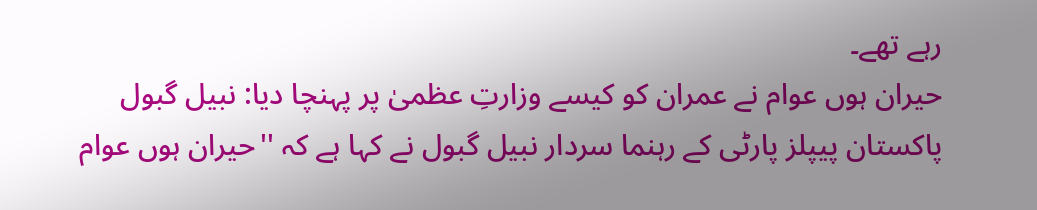رہے تھے۔
حیران ہوں عوام نے عمران کو کیسے وزارتِ عظمیٰ پر پہنچا دیا: نبیل گبول
پاکستان پیپلز پارٹی کے رہنما سردار نبیل گبول نے کہا ہے کہ ''حیران ہوں عوام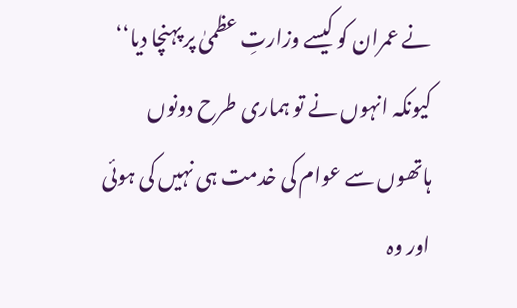نے عمران کو کیسے وزارتِ عظمیٰ پر پہنچا دیا‘‘ کیونکہ انہوں نے تو ہماری طرح دونوں ہاتھوں سے عوام کی خدمت ہی نہیں کی ہوئی اور وہ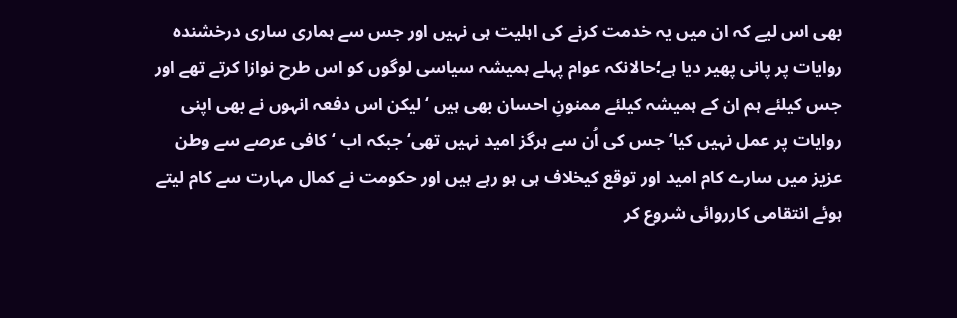بھی اس لیے کہ ان میں یہ خدمت کرنے کی اہلیت ہی نہیں اور جس سے ہماری ساری درخشندہ روایات پر پانی پھیر دیا ہے؛حالانکہ عوام پہلے ہمیشہ سیاسی لوگوں کو اس طرح نوازا کرتے تھے اور جس کیلئے ہم ان کے ہمیشہ کیلئے ممنونِ احسان بھی ہیں ‘لیکن اس دفعہ انہوں نے بھی اپنی روایات پر عمل نہیں کیا‘ جس کی اُن سے ہرگز امید نہیں تھی‘ جبکہ اب ‘کافی عرصے سے وطن عزیز میں سارے کام امید اور توقع کیخلاف ہی ہو رہے ہیں اور حکومت نے کمال مہارت سے کام لیتے ہوئے انتقامی کارروائی شروع کر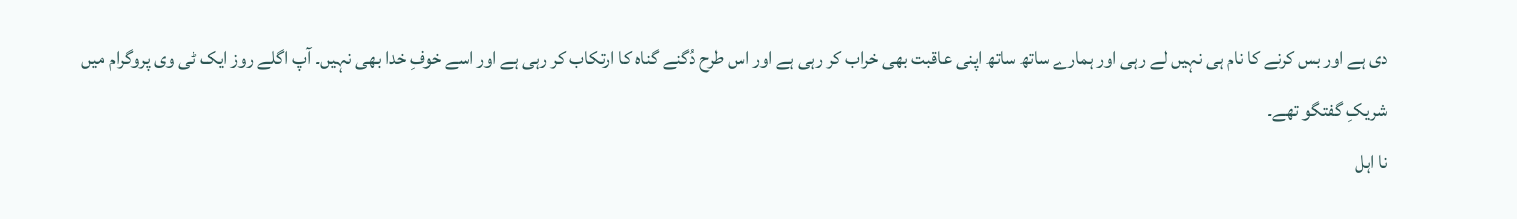دی ہے اور بس کرنے کا نام ہی نہیں لے رہی اور ہمارے ساتھ ساتھ اپنی عاقبت بھی خراب کر رہی ہے اور اس طرح دُگنے گناہ کا ارتکاب کر رہی ہے اور اسے خوفِ خدا بھی نہیں۔ آپ اگلے روز ایک ٹی وی پروگرام میں شریکِ گفتگو تھے۔
نا اہل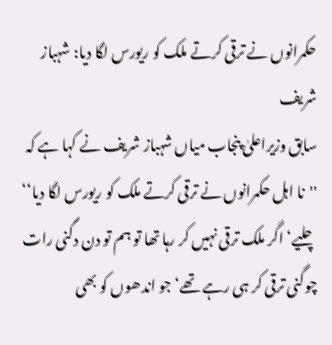حکمرانوں نے ترقی کرتے ملک کو ریورس لگا دیا: شہباز شریف
سابق وزیراعلیٰ پنجاب میاں شہباز شریف نے کہا ہے کہ ''نا اہل حکمرانوں نے ترقی کرتے ملک کو ریورس لگا دیا‘‘ چلیے‘ اگر ملک ترقی نہیں کر رہا تھا تو ہم تو دن دگنی رات چوگنی ترقی کر ہی رہے تھے‘ جو اندھوں کو بھی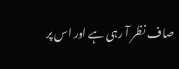صاف نظر آ رہی ہے اور اس پر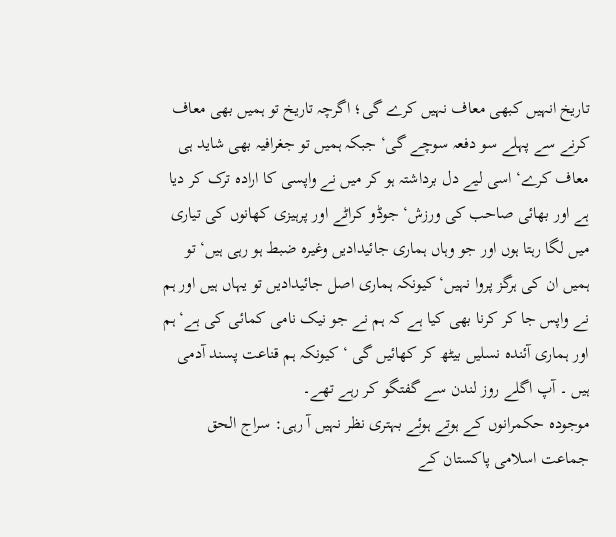تاریخ انہیں کبھی معاف نہیں کرے گی؛ اگرچہ تاریخ تو ہمیں بھی معاف کرنے سے پہلے سو دفعہ سوچے گی‘ جبکہ ہمیں تو جغرافیہ بھی شاید ہی معاف کرے‘ اسی لیے دل برداشتہ ہو کر میں نے واپسی کا ارادہ ترک کر دیا ہے اور بھائی صاحب کی ورزش‘ جوڈو کراٹے اور پرہیزی کھانوں کی تیاری میں لگا رہتا ہوں اور جو وہاں ہماری جائیدادیں وغیرہ ضبط ہو رہی ہیں‘ تو ہمیں ان کی ہرگز پروا نہیں‘ کیونکہ ہماری اصل جائیدادیں تو یہاں ہیں اور ہم نے واپس جا کر کرنا بھی کیا ہے کہ ہم نے جو نیک نامی کمائی کی ہے‘ ہم اور ہماری آئندہ نسلیں بیٹھ کر کھائیں گی ‘ کیونکہ ہم قناعت پسند آدمی ہیں ۔ آپ اگلے روز لندن سے گفتگو کر رہے تھے۔
موجودہ حکمرانوں کے ہوتے ہوئے بہتری نظر نہیں آ رہی: سراج الحق
جماعت اسلامی پاکستان کے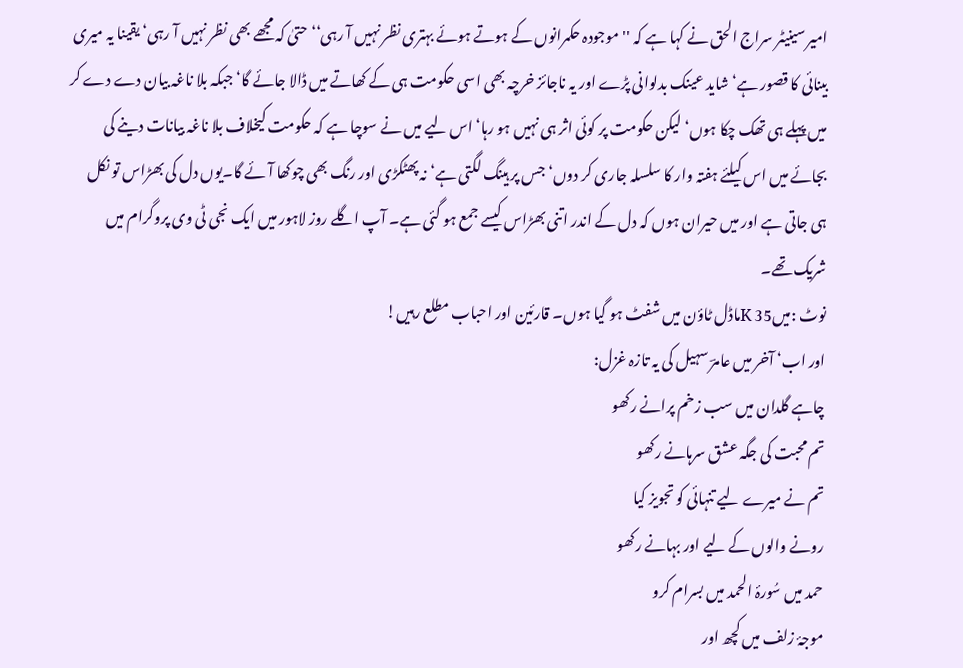امیر سینیٹر سراج الحق نے کہا ہے کہ ''موجودہ حکمرانوں کے ہوتے ہوئے بہتری نظر نہیں آ رہی‘‘ حتیٰ کہ مجھے بھی نظر نہیں آ رہی‘ یقینا یہ میری بینائی کا قصور ہے‘ شاید عینک بدلوانی پڑے اور یہ ناجائز خرچہ بھی اسی حکومت ہی کے کھاتے میں ڈالا جائے گا‘ جبکہ بلا ناغہ بیان دے دے کر میں پہلے ہی تھک چکا ہوں‘ لیکن حکومت پر کوئی اثر ہی نہیں ہو رہا‘ اس لیے میں نے سوچا ہے کہ حکومت کیخلاف بلا ناغہ بیانات دینے کی بجائے میں اس کیلئے ہفتہ وار کا سلسلہ جاری کر دوں‘ جس پر ہینگ لگتی ہے‘ نہ پھٹکڑی اور رنگ بھی چوکھا آئے گا۔یوں دل کی بھڑاس تو نکل ہی جاتی ہے اور میں حیران ہوں کہ دل کے اندر اتنی بھڑاس کیسے جمع ہو گئی ہے۔ آپ اگلے روز لاہور میں ایک نجی ٹی وی پروگرام میں شریک تھے۔
نوٹ :میںK 35ماڈل ٹاؤن میں شفٹ ہو گیا ہوں۔ قارئین اور احباب مطلع رہیں!
اور اب‘ آخر میں عامرؔ سہیل کی یہ تازہ غزل:
چاہے گلدان میں سب زخم پرانے رکھو
تم محبت کی جگہ عشق سرہانے رکھو
تم نے میرے لیے تنہائی کو تجویز کیا
رونے والوں کے لیے اور بہانے رکھو
حمد میں سُورۂ الحمد میں بسرام کرو
موجۂ زلف میں کچھ اور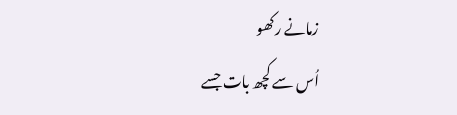زمانے رکھو
اُس سے کچھ بات جسے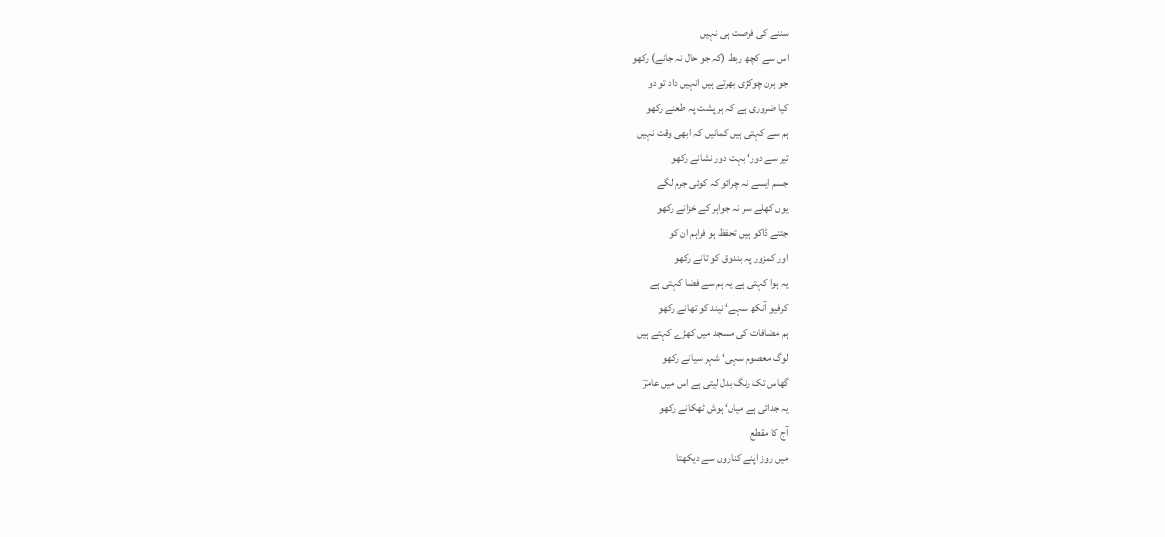سننے کی فرصت ہی نہیں
اس سے کچھ ربط (کہ جو حال نہ جانے) رکھو
جو ہرن چوکڑی بھرتے ہیں انہیں داد تو دو
کیا ضروری ہے کہ ہر پشت پہ طعنے رکھو
ہم سے کہتی ہیں کمانیں کہ ابھی وقت نہیں
تیر سے دور‘ بہت دور نشانے رکھو
جسم ایسے نہ چرائو کہ کوئی جرم لگے
یوں کھلے سر نہ جواہر کے خزانے رکھو
جتنے ڈاکو ہیں تحفظ ہو فراہم ان کو
اور کمزور پہ بندوق کو تانے رکھو
یہ ہوا کہتی ہے یہ ہم سے فضا کہتی ہے
کرفیو آنکھ سہے‘ نیند کو تھانے رکھو
ہم مضافات کی مسجد میں کھڑے کہتے ہیں
لوگ معصوم سہی‘ شہر سیانے رکھو
گھاس تک رنگ بدل لیتی ہے اس میں عامرؔ
یہ جدائی ہے میاں‘ ہوش ٹھکانے رکھو
آج کا مقطع
میں روز اپنے کناروں سے دیکھتا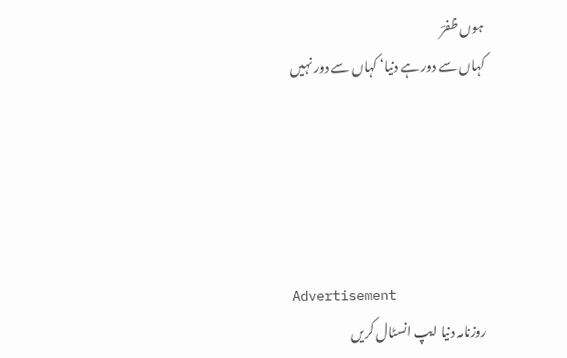ہوں ظفرؔ
کہاں سے دور ہے دنیا‘ کہاں سے دور نہیں





Advertisement
روزنامہ دنیا ایپ انسٹال کریں